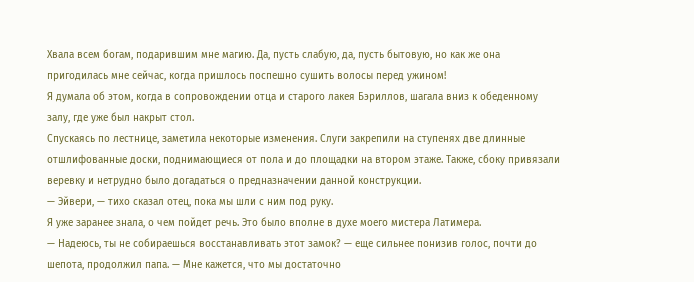Хвала всем богам, подарившим мне магию. Да, пусть слабую, да, пусть бытовую, но как же она пригодилась мне сейчас, когда пришлось поспешно сушить волосы перед ужином!
Я думала об этом, когда в сопровождении отца и старого лакея Бэриллов, шагала вниз к обеденному залу, где уже был накрыт стол.
Спускаясь по лестнице, заметила некоторые изменения. Слуги закрепили на ступенях две длинные отшлифованные доски, поднимающиеся от пола и до площадки на втором этаже. Также, сбоку привязали веревку и нетрудно было догадаться о предназначении данной конструкции.
— Эйвери, — тихо сказал отец, пока мы шли с ним под руку.
Я уже заранее знала, о чем пойдет речь. Это было вполне в духе моего мистера Латимера.
— Надеюсь, ты не собираешься восстанавливать этот замок? — еще сильнее понизив голос, почти до шепота, продолжил папа. — Мне кажется, что мы достаточно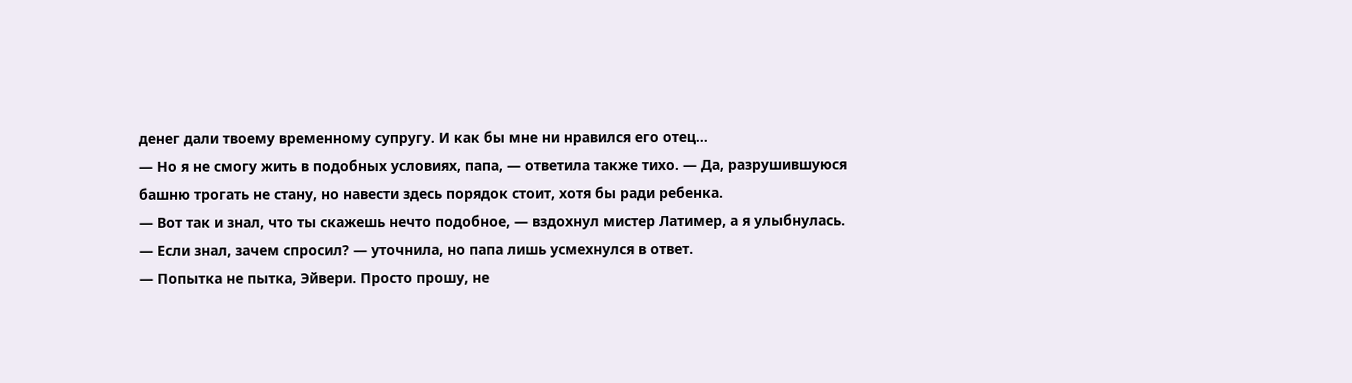денег дали твоему временному супругу. И как бы мне ни нравился его отец…
— Но я не смогу жить в подобных условиях, папа, — ответила также тихо. — Да, разрушившуюся башню трогать не стану, но навести здесь порядок стоит, хотя бы ради ребенка.
— Вот так и знал, что ты скажешь нечто подобное, — вздохнул мистер Латимер, а я улыбнулась.
— Если знал, зачем спросил? — уточнила, но папа лишь усмехнулся в ответ.
— Попытка не пытка, Эйвери. Просто прошу, не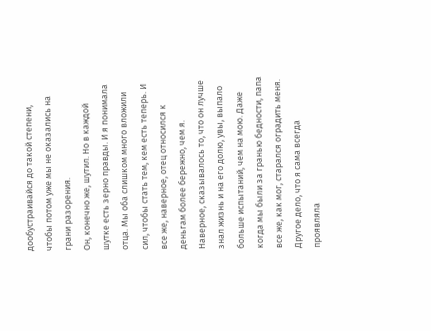дообустраивайся до такой степени, чтобы потом уже мы не оказались на грани разорения.
Он, конечно же, шутил. Но в каждой шутке есть зерно правды. И я понимала отца. Мы оба слишком много вложили сил, чтобы стать тем, кем есть теперь. И все же, наверное, отец относился к деньгам более бережно, чем я. Наверное, сказывалось то, что он лучше знал жизнь и на его долю, увы, выпало больше испытаний, чем на мою. Даже когда мы были за гранью бедности, папа все же, как мог, старался оградить меня. Другое дело, что я сама всегда проявляла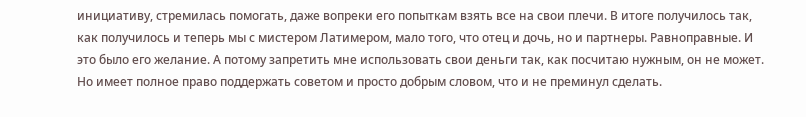инициативу, стремилась помогать, даже вопреки его попыткам взять все на свои плечи. В итоге получилось так, как получилось и теперь мы с мистером Латимером, мало того, что отец и дочь, но и партнеры. Равноправные. И это было его желание. А потому запретить мне использовать свои деньги так, как посчитаю нужным, он не может. Но имеет полное право поддержать советом и просто добрым словом, что и не преминул сделать.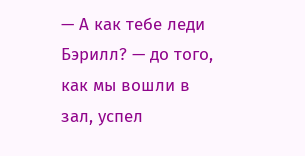— А как тебе леди Бэрилл? — до того, как мы вошли в зал, успел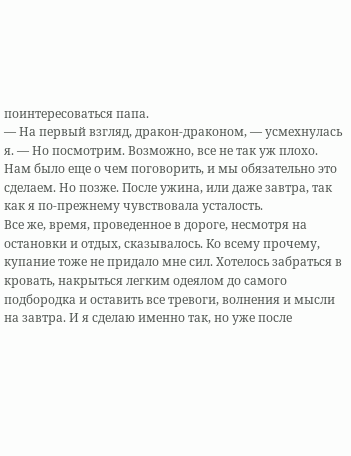поинтересоваться папа.
— На первый взгляд, дракон-драконом, — усмехнулась я. — Но посмотрим. Возможно, все не так уж плохо.
Нам было еще о чем поговорить, и мы обязательно это сделаем. Но позже. После ужина, или даже завтра, так как я по-прежнему чувствовала усталость.
Все же, время, проведенное в дороге, несмотря на остановки и отдых, сказывалось. Ко всему прочему, купание тоже не придало мне сил. Хотелось забраться в кровать, накрыться легким одеялом до самого подбородка и оставить все тревоги, волнения и мысли на завтра. И я сделаю именно так, но уже после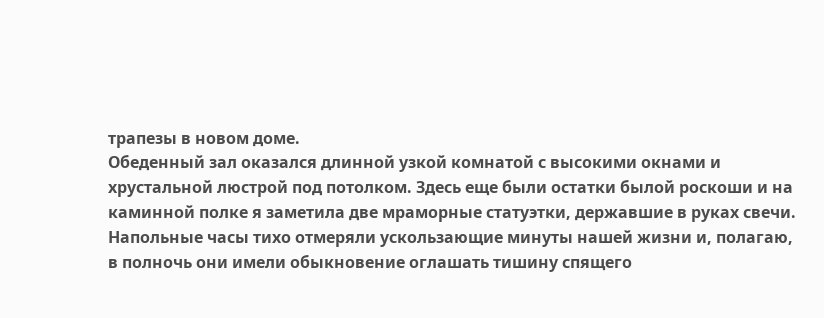трапезы в новом доме.
Обеденный зал оказался длинной узкой комнатой с высокими окнами и хрустальной люстрой под потолком. Здесь еще были остатки былой роскоши и на каминной полке я заметила две мраморные статуэтки, державшие в руках свечи.
Напольные часы тихо отмеряли ускользающие минуты нашей жизни и, полагаю, в полночь они имели обыкновение оглашать тишину спящего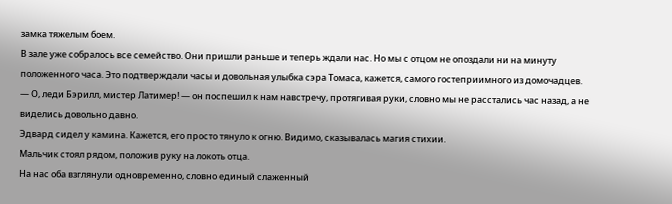замка тяжелым боем.
В зале уже собралось все семейство. Они пришли раньше и теперь ждали нас. Но мы с отцом не опоздали ни на минуту положенного часа. Это подтверждали часы и довольная улыбка сэра Томаса, кажется, самого гостеприимного из домочадцев.
— О, леди Бэрилл, мистер Латимер! — он поспешил к нам навстречу, протягивая руки, словно мы не расстались час назад, а не виделись довольно давно.
Эдвард сидел у камина. Кажется, его просто тянуло к огню. Видимо, сказывалась магия стихии.
Мальчик стоял рядом, положив руку на локоть отца.
На нас оба взглянули одновременно, словно единый слаженный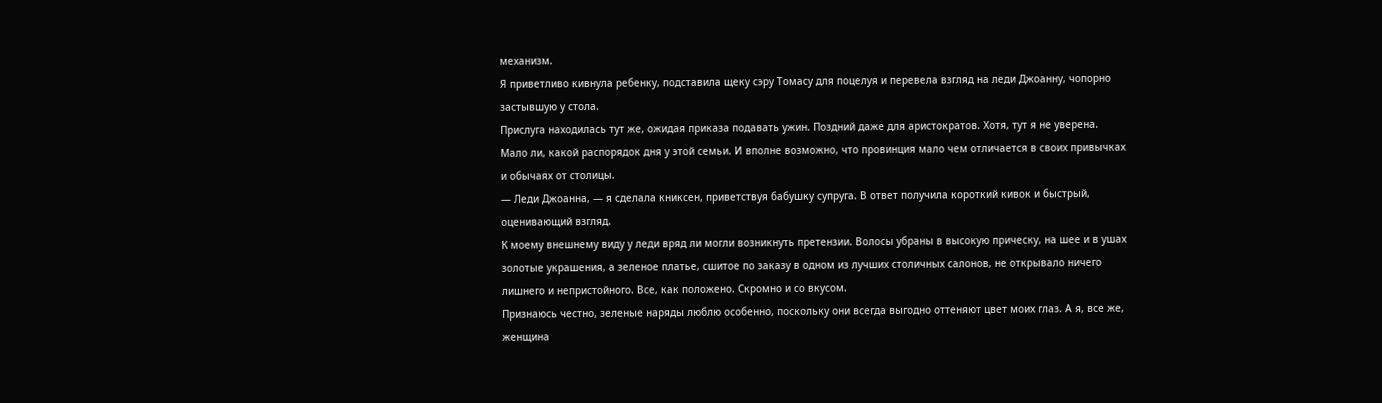механизм.
Я приветливо кивнула ребенку, подставила щеку сэру Томасу для поцелуя и перевела взгляд на леди Джоанну, чопорно застывшую у стола.
Прислуга находилась тут же, ожидая приказа подавать ужин. Поздний даже для аристократов. Хотя, тут я не уверена. Мало ли, какой распорядок дня у этой семьи. И вполне возможно, что провинция мало чем отличается в своих привычках и обычаях от столицы.
— Леди Джоанна, — я сделала книксен, приветствуя бабушку супруга. В ответ получила короткий кивок и быстрый, оценивающий взгляд.
К моему внешнему виду у леди вряд ли могли возникнуть претензии. Волосы убраны в высокую прическу, на шее и в ушах золотые украшения, а зеленое платье, сшитое по заказу в одном из лучших столичных салонов, не открывало ничего лишнего и непристойного. Все, как положено. Скромно и со вкусом.
Признаюсь честно, зеленые наряды люблю особенно, поскольку они всегда выгодно оттеняют цвет моих глаз. А я, все же, женщина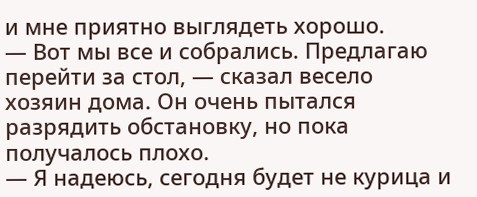и мне приятно выглядеть хорошо.
— Вот мы все и собрались. Предлагаю перейти за стол, — сказал весело хозяин дома. Он очень пытался разрядить обстановку, но пока получалось плохо.
— Я надеюсь, сегодня будет не курица и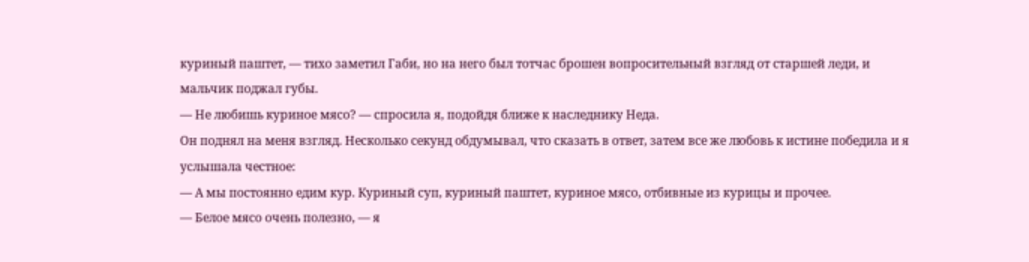куриный паштет, — тихо заметил Габи, но на него был тотчас брошен вопросительный взгляд от старшей леди, и мальчик поджал губы.
— Не любишь куриное мясо? — спросила я, подойдя ближе к наследнику Неда.
Он поднял на меня взгляд. Несколько секунд обдумывал, что сказать в ответ, затем все же любовь к истине победила и я услышала честное:
— А мы постоянно едим кур. Куриный суп, куриный паштет, куриное мясо, отбивные из курицы и прочее.
— Белое мясо очень полезно, — я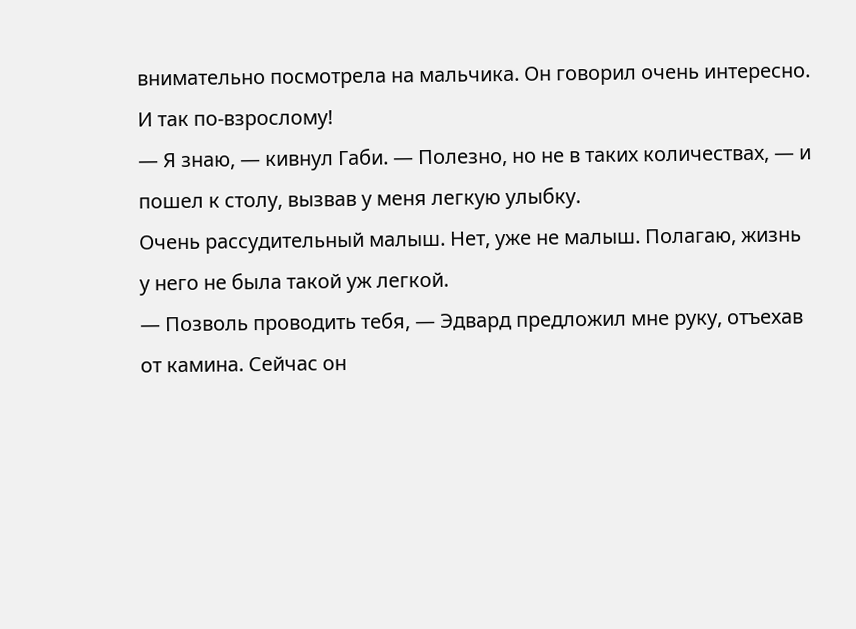внимательно посмотрела на мальчика. Он говорил очень интересно. И так по-взрослому!
— Я знаю, — кивнул Габи. — Полезно, но не в таких количествах, — и пошел к столу, вызвав у меня легкую улыбку.
Очень рассудительный малыш. Нет, уже не малыш. Полагаю, жизнь у него не была такой уж легкой.
— Позволь проводить тебя, — Эдвард предложил мне руку, отъехав от камина. Сейчас он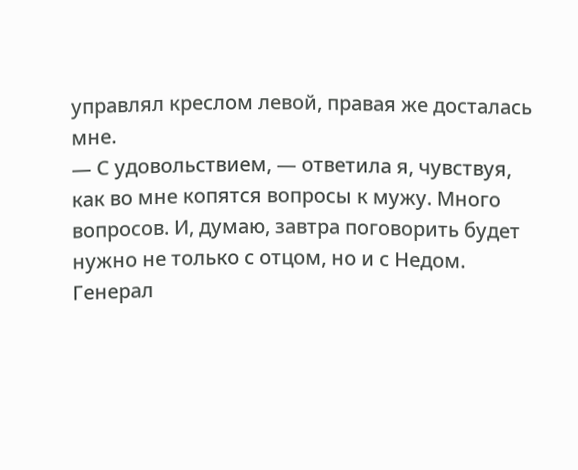управлял креслом левой, правая же досталась мне.
— С удовольствием, — ответила я, чувствуя, как во мне копятся вопросы к мужу. Много вопросов. И, думаю, завтра поговорить будет нужно не только с отцом, но и с Недом.
Генерал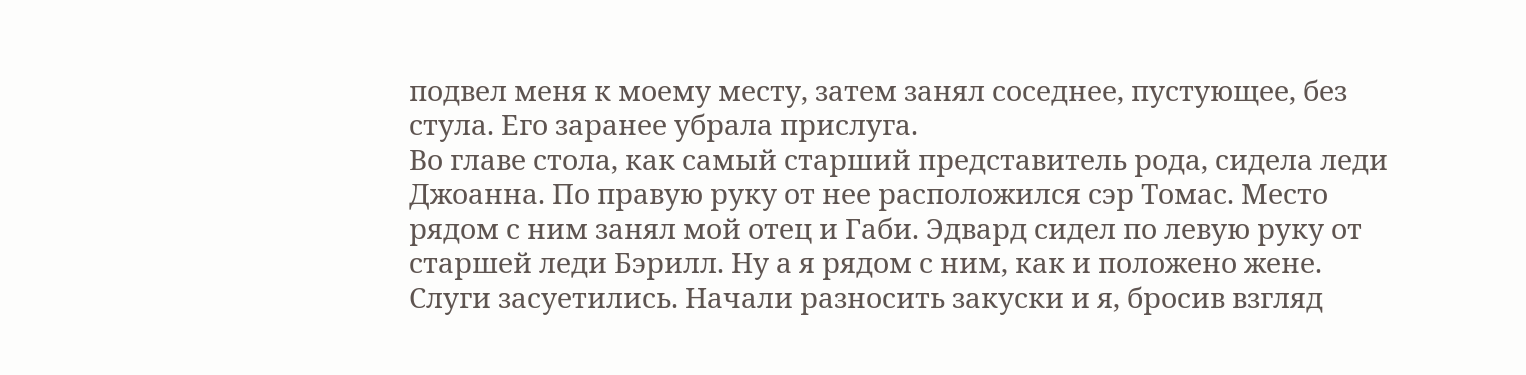подвел меня к моему месту, затем занял соседнее, пустующее, без стула. Его заранее убрала прислуга.
Во главе стола, как самый старший представитель рода, сидела леди Джоанна. По правую руку от нее расположился сэр Томас. Место рядом с ним занял мой отец и Габи. Эдвард сидел по левую руку от старшей леди Бэрилл. Ну а я рядом с ним, как и положено жене.
Слуги засуетились. Начали разносить закуски и я, бросив взгляд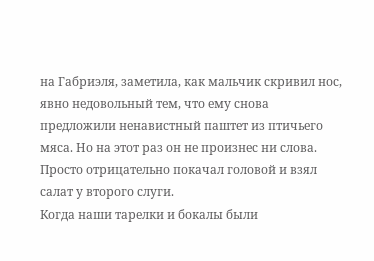на Габриэля, заметила, как мальчик скривил нос, явно недовольный тем, что ему снова предложили ненавистный паштет из птичьего мяса. Но на этот раз он не произнес ни слова. Просто отрицательно покачал головой и взял салат у второго слуги.
Когда наши тарелки и бокалы были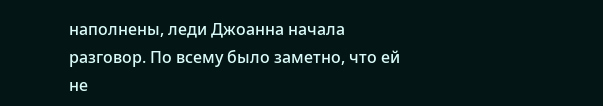наполнены, леди Джоанна начала разговор. По всему было заметно, что ей не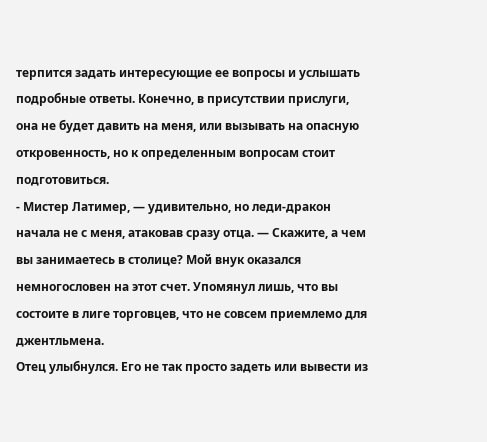терпится задать интересующие ее вопросы и услышать подробные ответы. Конечно, в присутствии прислуги, она не будет давить на меня, или вызывать на опасную откровенность, но к определенным вопросам стоит подготовиться.
- Мистер Латимер, — удивительно, но леди-дракон начала не с меня, атаковав сразу отца. — Скажите, а чем вы занимаетесь в столице? Мой внук оказался немногословен на этот счет. Упомянул лишь, что вы состоите в лиге торговцев, что не совсем приемлемо для джентльмена.
Отец улыбнулся. Его не так просто задеть или вывести из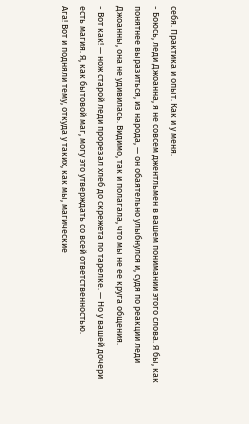себя. Практика и опыт. Как и у меня.
- Боюсь, леди Джоанна, я не совсем джентльмен в вашем понимании этого слова. Я бы, как понятнее выразиться, из народа, — он обаятельно улыбнулся и, судя по реакции леди Джоанны, она не удивилась. Видимо, так и полагала, что мы не ее круга общения.
- Вот как! — нож старой леди прорезал хлеб до скрежета по тарелке. — Но у вашей дочери есть магия. Я, как бытовой маг, могу это утверждать со всей ответственностью.
Ага! Вот и подняли тему, откуда у таких, как мы, магические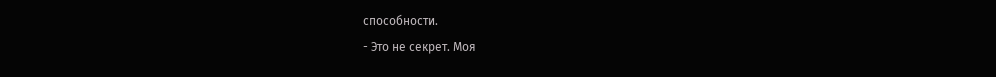способности.
- Это не секрет. Моя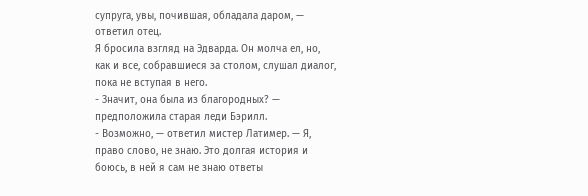супруга, увы, почившая, обладала даром, — ответил отец.
Я бросила взгляд на Эдварда. Он молча ел, но, как и все, собравшиеся за столом, слушал диалог, пока не вступая в него.
- Значит, она была из благородных? — предположила старая леди Бэрилл.
- Возможно, — ответил мистер Латимер. — Я, право слово, не знаю. Это долгая история и боюсь, в ней я сам не знаю ответы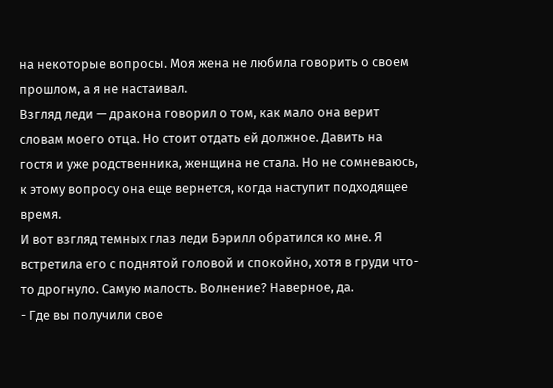на некоторые вопросы. Моя жена не любила говорить о своем прошлом, а я не настаивал.
Взгляд леди — дракона говорил о том, как мало она верит словам моего отца. Но стоит отдать ей должное. Давить на гостя и уже родственника, женщина не стала. Но не сомневаюсь, к этому вопросу она еще вернется, когда наступит подходящее время.
И вот взгляд темных глаз леди Бэрилл обратился ко мне. Я встретила его с поднятой головой и спокойно, хотя в груди что-то дрогнуло. Самую малость. Волнение? Наверное, да.
- Где вы получили свое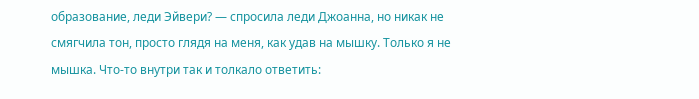образование, леди Эйвери? — спросила леди Джоанна, но никак не смягчила тон, просто глядя на меня, как удав на мышку. Только я не мышка. Что-то внутри так и толкало ответить: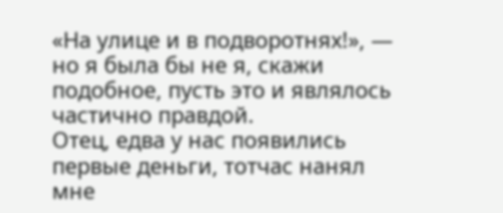«На улице и в подворотнях!», — но я была бы не я, скажи подобное, пусть это и являлось частично правдой.
Отец, едва у нас появились первые деньги, тотчас нанял мне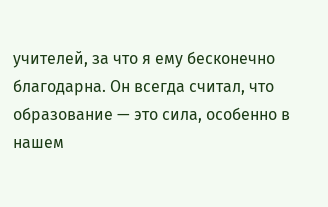учителей, за что я ему бесконечно благодарна. Он всегда считал, что образование — это сила, особенно в нашем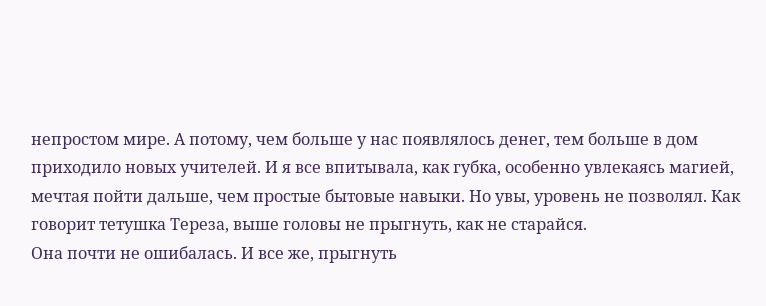непростом мире. А потому, чем больше у нас появлялось денег, тем больше в дом приходило новых учителей. И я все впитывала, как губка, особенно увлекаясь магией, мечтая пойти дальше, чем простые бытовые навыки. Но увы, уровень не позволял. Как говорит тетушка Тереза, выше головы не прыгнуть, как не старайся.
Она почти не ошибалась. И все же, прыгнуть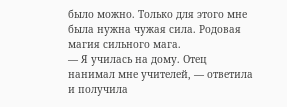было можно. Только для этого мне была нужна чужая сила. Родовая магия сильного мага.
— Я училась на дому. Отец нанимал мне учителей, — ответила и получила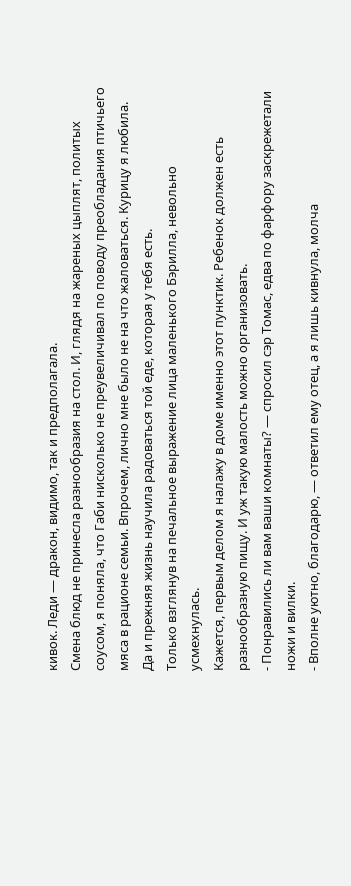кивок. Леди — дракон, видимо, так и предполагала.
Смена блюд не принесла разнообразия на стол. И, глядя на жареных цыплят, политых соусом, я поняла, что Габи нисколько не преувеличивал по поводу преобладания птичьего мяса в рационе семьи. Впрочем, лично мне было не на что жаловаться. Курицу я любила. Да и прежняя жизнь научила радоваться той еде, которая у тебя есть.
Только взглянув на печальное выражение лица маленького Бэрилла, невольно усмехнулась.
Кажется, первым делом я налажу в доме именно этот пунктик. Ребенок должен есть разнообразную пищу. И уж такую малость можно организовать.
- Понравились ли вам ваши комнаты? — спросил сэр Томас, едва по фарфору заскрежетали ножи и вилки.
- Вполне уютно, благодарю, — ответил ему отец, а я лишь кивнула, молча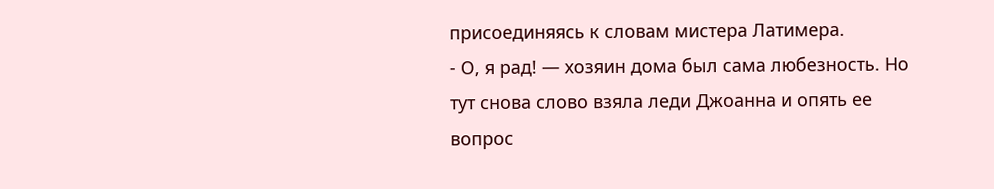присоединяясь к словам мистера Латимера.
- О, я рад! — хозяин дома был сама любезность. Но тут снова слово взяла леди Джоанна и опять ее вопрос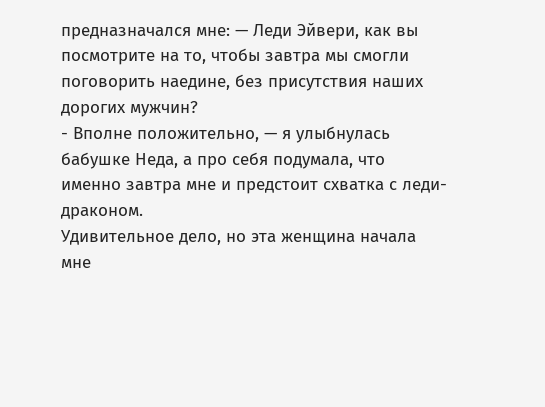предназначался мне: — Леди Эйвери, как вы посмотрите на то, чтобы завтра мы смогли поговорить наедине, без присутствия наших дорогих мужчин?
- Вполне положительно, — я улыбнулась бабушке Неда, а про себя подумала, что именно завтра мне и предстоит схватка с леди-драконом.
Удивительное дело, но эта женщина начала мне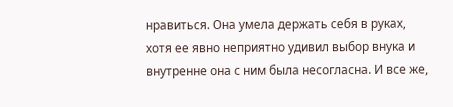нравиться. Она умела держать себя в руках, хотя ее явно неприятно удивил выбор внука и внутренне она с ним была несогласна. И все же,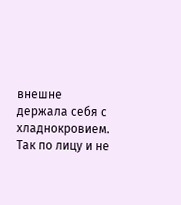внешне держала себя с хладнокровием. Так по лицу и не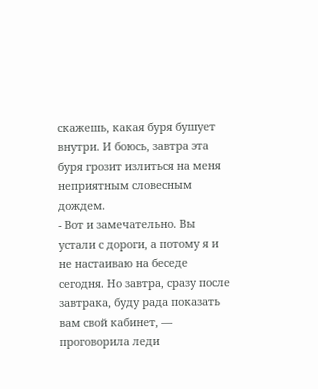скажешь, какая буря бушует внутри. И боюсь, завтра эта буря грозит излиться на меня неприятным словесным дождем.
- Вот и замечательно. Вы устали с дороги, а потому я и не настаиваю на беседе сегодня. Но завтра, сразу после завтрака, буду рада показать вам свой кабинет, — проговорила леди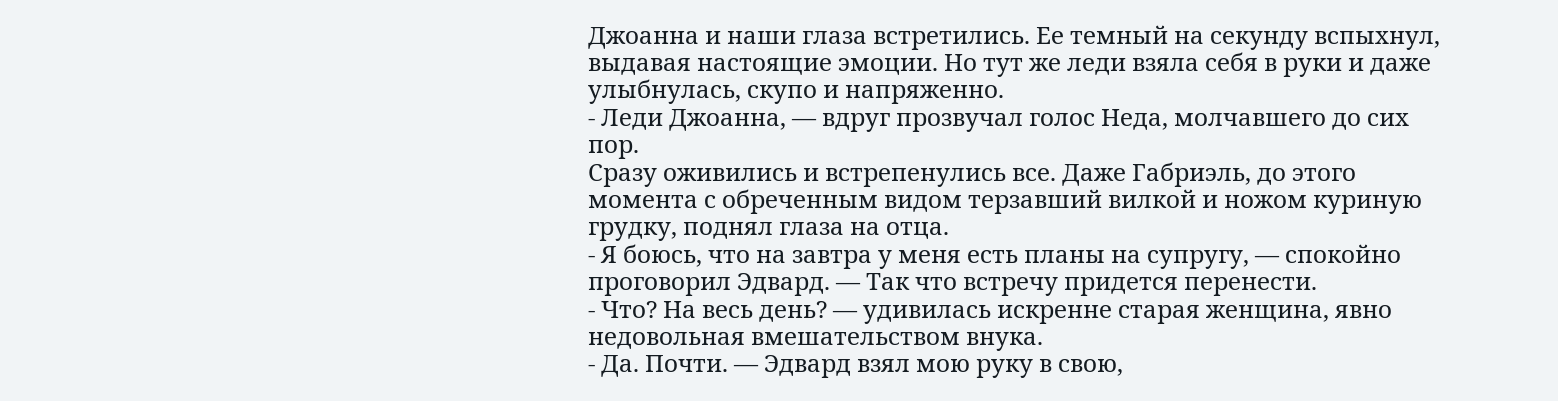Джоанна и наши глаза встретились. Ее темный на секунду вспыхнул, выдавая настоящие эмоции. Но тут же леди взяла себя в руки и даже улыбнулась, скупо и напряженно.
- Леди Джоанна, — вдруг прозвучал голос Неда, молчавшего до сих пор.
Сразу оживились и встрепенулись все. Даже Габриэль, до этого момента с обреченным видом терзавший вилкой и ножом куриную грудку, поднял глаза на отца.
- Я боюсь, что на завтра у меня есть планы на супругу, — спокойно проговорил Эдвард. — Так что встречу придется перенести.
- Что? На весь день? — удивилась искренне старая женщина, явно недовольная вмешательством внука.
- Да. Почти. — Эдвард взял мою руку в свою,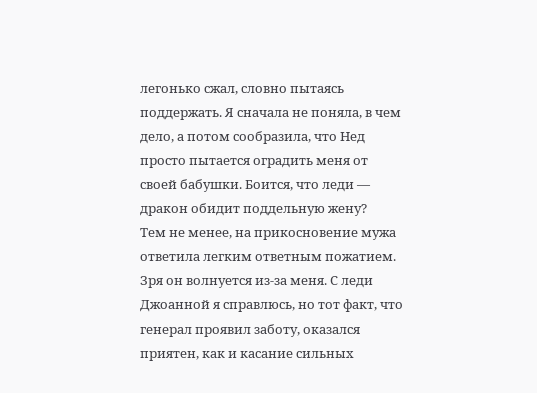легонько сжал, словно пытаясь поддержать. Я сначала не поняла, в чем дело, а потом сообразила, что Нед просто пытается оградить меня от своей бабушки. Боится, что леди — дракон обидит поддельную жену?
Тем не менее, на прикосновение мужа ответила легким ответным пожатием. Зря он волнуется из-за меня. С леди Джоанной я справлюсь, но тот факт, что генерал проявил заботу, оказался приятен, как и касание сильных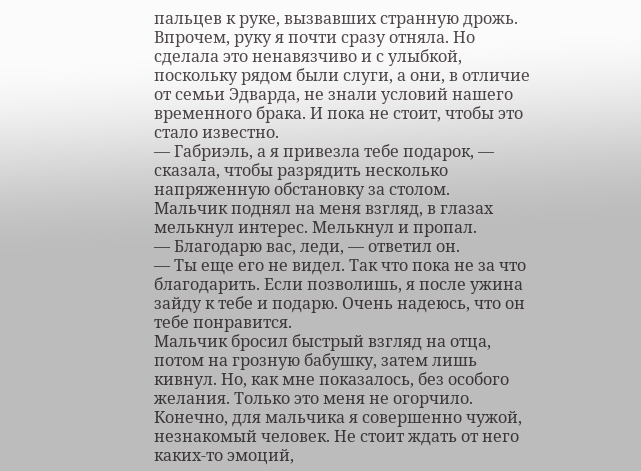пальцев к руке, вызвавших странную дрожь.
Впрочем, руку я почти сразу отняла. Но сделала это ненавязчиво и с улыбкой, поскольку рядом были слуги, а они, в отличие от семьи Эдварда, не знали условий нашего временного брака. И пока не стоит, чтобы это стало известно.
— Габриэль, а я привезла тебе подарок, — сказала, чтобы разрядить несколько напряженную обстановку за столом.
Мальчик поднял на меня взгляд, в глазах мелькнул интерес. Мелькнул и пропал.
— Благодарю вас, леди, — ответил он.
— Ты еще его не видел. Так что пока не за что благодарить. Если позволишь, я после ужина зайду к тебе и подарю. Очень надеюсь, что он тебе понравится.
Мальчик бросил быстрый взгляд на отца, потом на грозную бабушку, затем лишь кивнул. Но, как мне показалось, без особого желания. Только это меня не огорчило. Конечно, для мальчика я совершенно чужой, незнакомый человек. Не стоит ждать от него каких-то эмоций,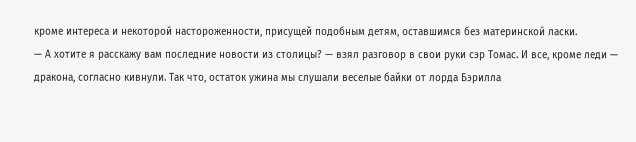кроме интереса и некоторой настороженности, присущей подобным детям, оставшимся без материнской ласки.
— А хотите я расскажу вам последние новости из столицы? — взял разговор в свои руки сэр Томас. И все, кроме леди — дракона, согласно кивнули. Так что, остаток ужина мы слушали веселые байки от лорда Бэрилла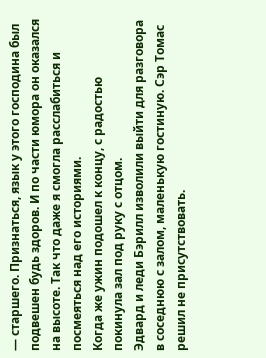— старшего. Признаться, язык у этого господина был подвешен будь здоров. И по части юмора он оказался на высоте. Так что даже я смогла расслабиться и посмеяться над его историями.
Когда же ужин подошел к концу, с радостью покинула зал под руку с отцом.
Эдвард и леди Бэрилл изволили выйти для разговора в соседнюю с залом, маленькую гостиную. Сэр Томас решил не присутствовать.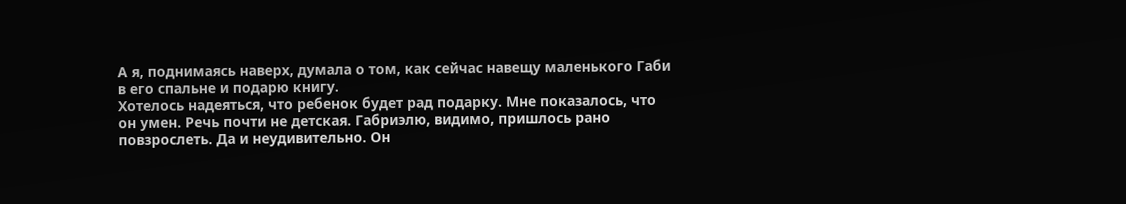А я, поднимаясь наверх, думала о том, как сейчас навещу маленького Габи в его спальне и подарю книгу.
Хотелось надеяться, что ребенок будет рад подарку. Мне показалось, что он умен. Речь почти не детская. Габриэлю, видимо, пришлось рано повзрослеть. Да и неудивительно. Он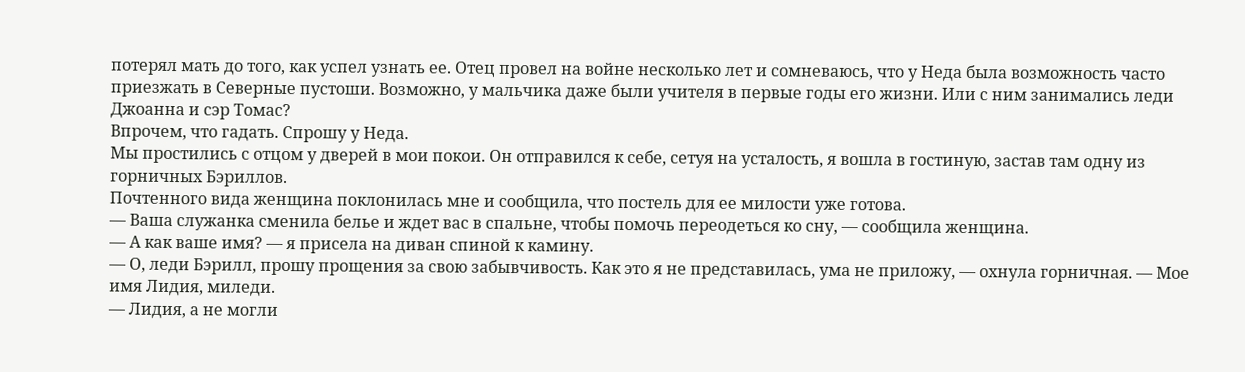потерял мать до того, как успел узнать ее. Отец провел на войне несколько лет и сомневаюсь, что у Неда была возможность часто приезжать в Северные пустоши. Возможно, у мальчика даже были учителя в первые годы его жизни. Или с ним занимались леди Джоанна и сэр Томас?
Впрочем, что гадать. Спрошу у Неда.
Мы простились с отцом у дверей в мои покои. Он отправился к себе, сетуя на усталость, я вошла в гостиную, застав там одну из горничных Бэриллов.
Почтенного вида женщина поклонилась мне и сообщила, что постель для ее милости уже готова.
— Ваша служанка сменила белье и ждет вас в спальне, чтобы помочь переодеться ко сну, — сообщила женщина.
— А как ваше имя? — я присела на диван спиной к камину.
— О, леди Бэрилл, прошу прощения за свою забывчивость. Как это я не представилась, ума не приложу, — охнула горничная. — Мое имя Лидия, миледи.
— Лидия, а не могли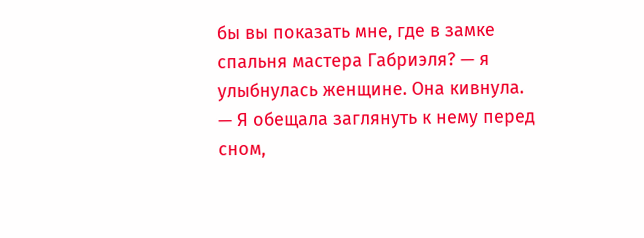бы вы показать мне, где в замке спальня мастера Габриэля? — я улыбнулась женщине. Она кивнула.
— Я обещала заглянуть к нему перед сном,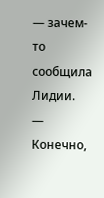— зачем-то сообщила Лидии.
— Конечно,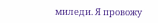миледи. Я провожу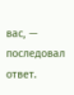вас, — последовал ответ.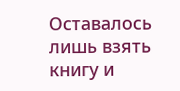Оставалось лишь взять книгу и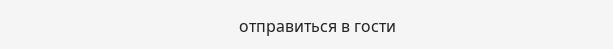отправиться в гости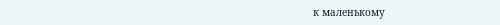к маленькому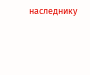наследнику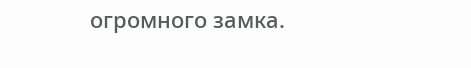огромного замка.